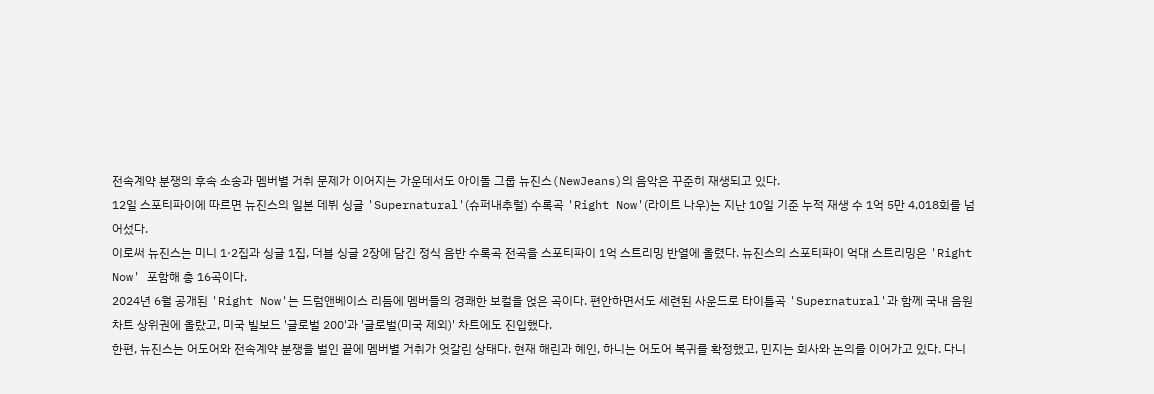전속계약 분쟁의 후속 소송과 멤버별 거취 문제가 이어지는 가운데서도 아이돌 그룹 뉴진스(NewJeans)의 음악은 꾸준히 재생되고 있다.
12일 스포티파이에 따르면 뉴진스의 일본 데뷔 싱글 'Supernatural'(슈퍼내추럴) 수록곡 'Right Now'(라이트 나우)는 지난 10일 기준 누적 재생 수 1억 5만 4,018회를 넘어섰다.
이로써 뉴진스는 미니 1·2집과 싱글 1집, 더블 싱글 2장에 담긴 정식 음반 수록곡 전곡을 스포티파이 1억 스트리밍 반열에 올렸다. 뉴진스의 스포티파이 억대 스트리밍은 'Right Now' 포함해 총 16곡이다.
2024년 6월 공개된 'Right Now'는 드럼앤베이스 리듬에 멤버들의 경쾌한 보컬을 얹은 곡이다. 편안하면서도 세련된 사운드로 타이틀곡 'Supernatural'과 함께 국내 음원 차트 상위권에 올랐고, 미국 빌보드 '글로벌 200'과 '글로벌(미국 제외)' 차트에도 진입했다.
한편, 뉴진스는 어도어와 전속계약 분쟁을 벌인 끝에 멤버별 거취가 엇갈린 상태다. 현재 해린과 혜인, 하니는 어도어 복귀를 확정했고, 민지는 회사와 논의를 이어가고 있다. 다니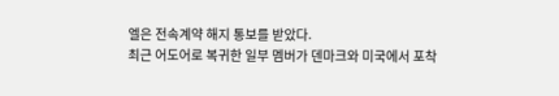엘은 전속계약 해지 통보를 받았다.
최근 어도어로 복귀한 일부 멤버가 덴마크와 미국에서 포착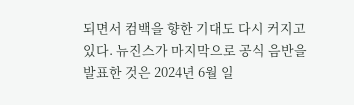되면서 컴백을 향한 기대도 다시 커지고 있다. 뉴진스가 마지막으로 공식 음반을 발표한 것은 2024년 6월 일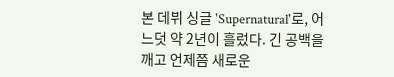본 데뷔 싱글 'Supernatural'로, 어느덧 약 2년이 흘렀다. 긴 공백을 깨고 언제쯤 새로운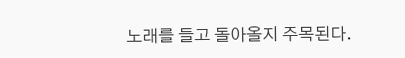노래를 들고 돌아올지 주목된다.